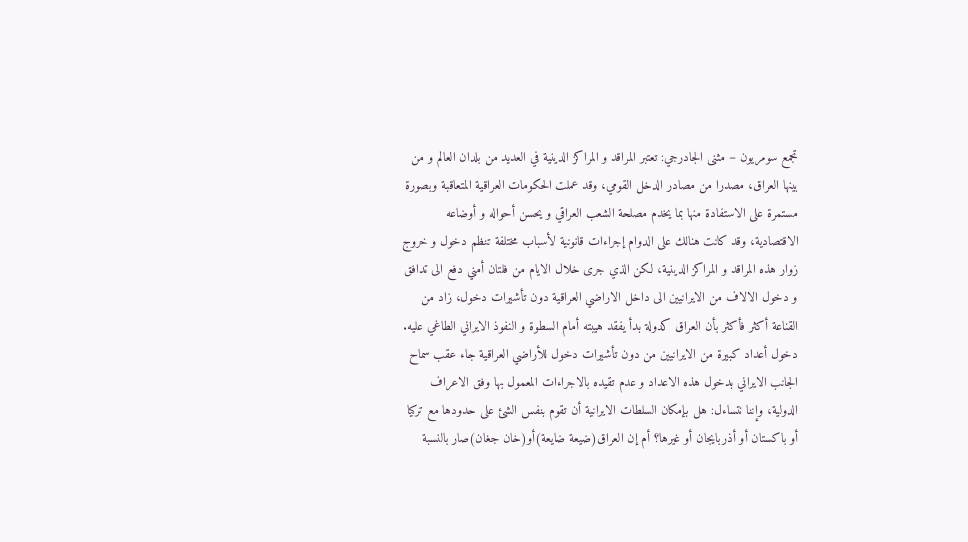تجمع سومريون – مثنى الجادرجي: تعتبر المراقد و المراکز الدينية في العديد من بلدان العالم و من بينها العراق، مصدرا من مصادر الدخل القومي، وقد عملت الحکومات العراقية المتعاقبة وبصورة مستمرة على الاستفادة منها بما يخدم مصلحة الشعب العراقي و يحسن أحواله و أوضاعه الاقتصادية، وقد کانت هنالك على الدوام إجراءات قانونية لأسباب مختلفة تنظم دخول و خروج زوار هذه المراقد و المراکز الدينية، لکن الذي جرى خلال الايام من فلتان أمني دفع الى تدافق و دخول الالاف من الايرانيين الى داخل الاراضي العراقية دون تأشيرات دخول، زاد من القناعة أکثر فأکثر بأن العراق کدولة بدأ يفقد هيبته أمام السطوة و النفوذ الايراني الطاغي عليه.
دخول أعداد کبيرة من الايرانيين من دون تأشيرات دخول للأراضي العراقية جاء عقب سماح الجانب الايراني بدخول هذه الاعداد و عدم تقيده بالاجراءات المعمول بها وفق الاعراف الدولية، وإننا نتساءل: هل بإمکان السلطات الايرانية أن تقوم بنفس الشئ على حدودها مع ترکيا أو باکستان أو أذربايجان أو غيرها؟ أم إن العراق(ضيعة ضايعة)أو(خان جغان)صار بالنسبة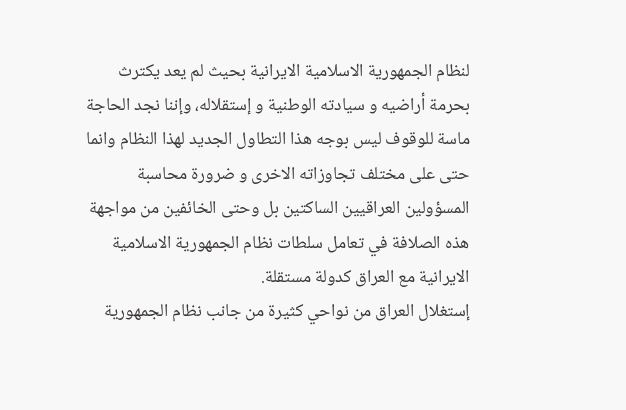لنظام الجمهورية الاسلامية الايرانية بحيث لم يعد يکترث بحرمة أراضيه و سيادته الوطنية و إستقلاله، وإننا نجد الحاجة ماسة للوقوف ليس بوجه هذا التطاول الجديد لهذا النظام وانما حتى على مختلف تجاوزاته الاخرى و ضرورة محاسبة المسؤولين العراقيين الساکتين بل وحتى الخائفين من مواجهة هذه الصلافة في تعامل سلطات نظام الجمهورية الاسلامية الايرانية مع العراق کدولة مستقلة.
إستغلال العراق من نواحي کثيرة من جانب نظام الجمهورية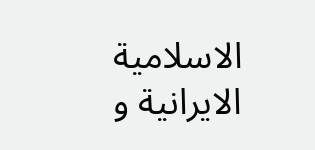الاسلامية الايرانية و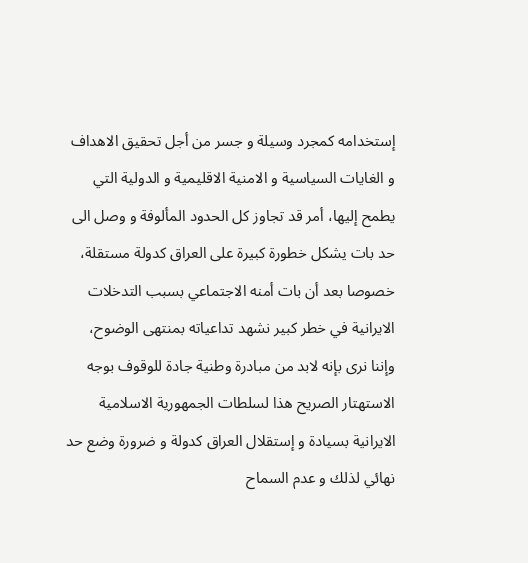إستخدامه کمجرد وسيلة و جسر من أجل تحقيق الاهداف و الغايات السياسية و الامنية الاقليمية و الدولية التي يطمح إليها، أمر قد تجاوز کل الحدود المألوفة و وصل الى حد بات يشکل خطورة کبيرة على العراق کدولة مستقلة، خصوصا بعد أن بات أمنه الاجتماعي بسبب التدخلات الايرانية في خطر کبير نشهد تداعياته بمنتهى الوضوح، وإننا نرى بإنه لابد من مبادرة وطنية جادة للوقوف بوجه الاستهتار الصريح هذا لسلطات الجمهورية الاسلامية الايرانية بسيادة و إستقلال العراق کدولة و ضرورة وضع حد نهائي لذلك و عدم السماح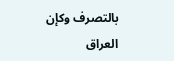بالتصرف وکإن العراق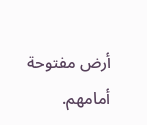أرض مفتوحة أمامهم.